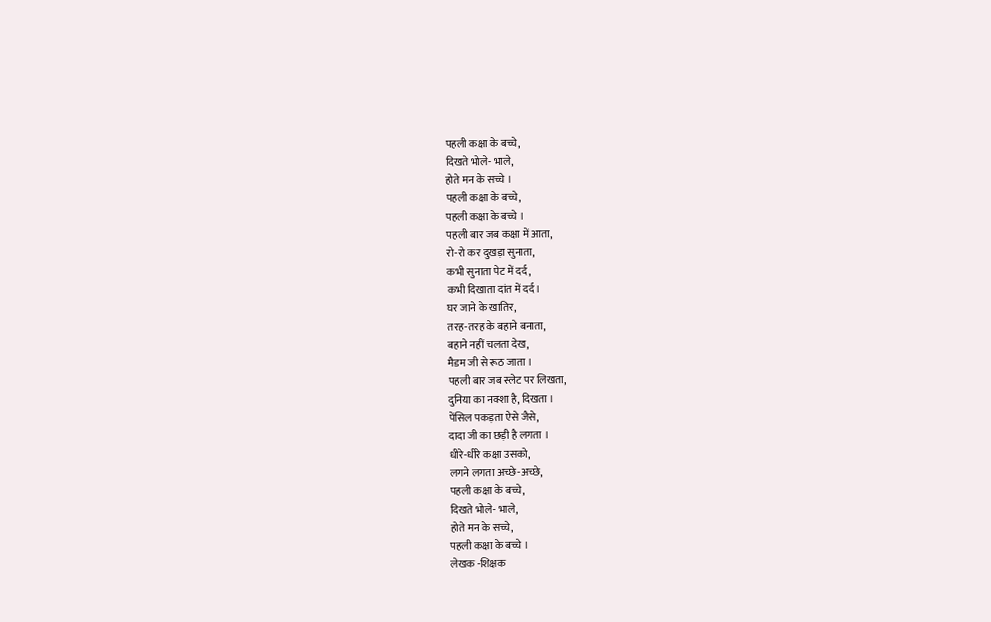पहली कक्षा के बच्चे,
दिखते भोले- भाले,
होते मन के सच्चे ।
पहली कक्षा के बच्चे,
पहली कक्षा के बच्चे ।
पहली बार जब कक्षा में आता,
रो-रो कर दुखड़ा सुनाता,
कभी सुनाता पेट में दर्द,
कभी दिखाता दांत में दर्द।
घर जाने के खातिर,
तरह-तरह के बहाने बनाता,
बहाने नहीं चलता देख,
मैडम जी से रूठ जाता ।
पहली बार जब स्लेट पर लिखता,
दुनिया का नक्शा है, दिखता ।
पेंसिल पकड़ता ऐसे जैसे,
दादा जी का छड़ी है लगता ।
धीरे-धीरे कक्षा उसको,
लगने लगता अच्छे-अच्छे,
पहली कक्षा के बच्चे,
दिखते भोले- भाले,
होते मन के सच्चे,
पहली कक्षा के बच्चे ।
लेखक -शिक्षक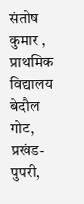संतोष कुमार ,
प्राथमिक विद्यालय बेदौल गोट,
प्रखंड- पुपरी,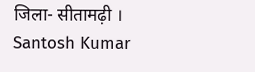जिला- सीतामढ़ी ।
Santosh Kumar